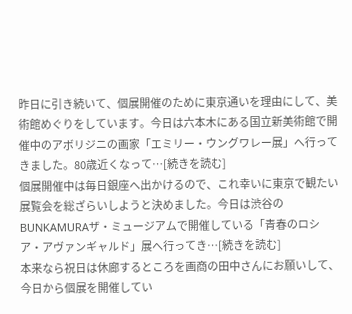昨日に引き続いて、個展開催のために東京通いを理由にして、美術館めぐりをしています。今日は六本木にある国立新美術館で開催中のアボリジニの画家「エミリー・ウングワレー展」へ行ってきました。80歳近くなって…[続きを読む]
個展開催中は毎日銀座へ出かけるので、これ幸いに東京で観たい展覧会を総ざらいしようと決めました。今日は渋谷のBUNKAMURAザ・ミュージアムで開催している「青春のロシア・アヴァンギャルド」展へ行ってき…[続きを読む]
本来なら祝日は休廊するところを画商の田中さんにお願いして、今日から個展を開催してい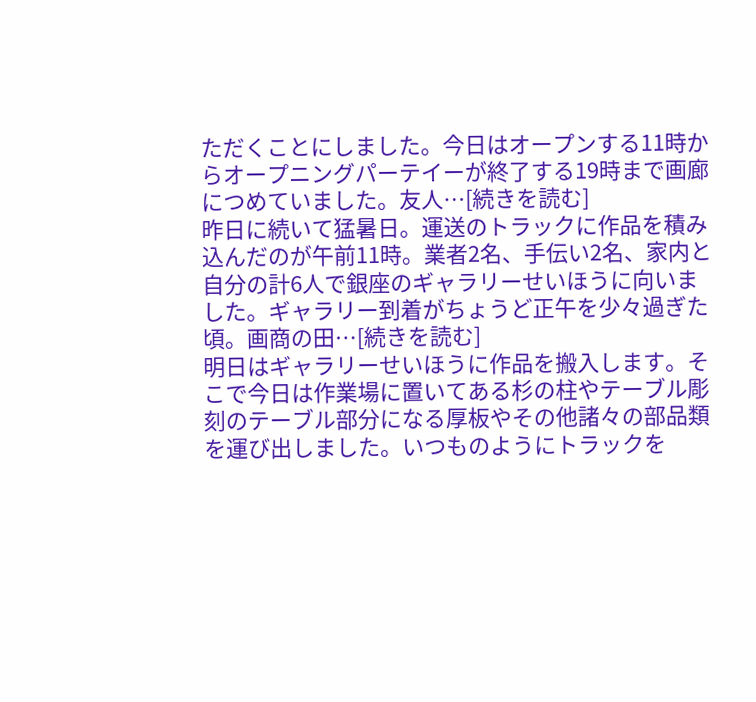ただくことにしました。今日はオープンする11時からオープニングパーテイーが終了する19時まで画廊につめていました。友人…[続きを読む]
昨日に続いて猛暑日。運送のトラックに作品を積み込んだのが午前11時。業者2名、手伝い2名、家内と自分の計6人で銀座のギャラリーせいほうに向いました。ギャラリー到着がちょうど正午を少々過ぎた頃。画商の田…[続きを読む]
明日はギャラリーせいほうに作品を搬入します。そこで今日は作業場に置いてある杉の柱やテーブル彫刻のテーブル部分になる厚板やその他諸々の部品類を運び出しました。いつものようにトラックを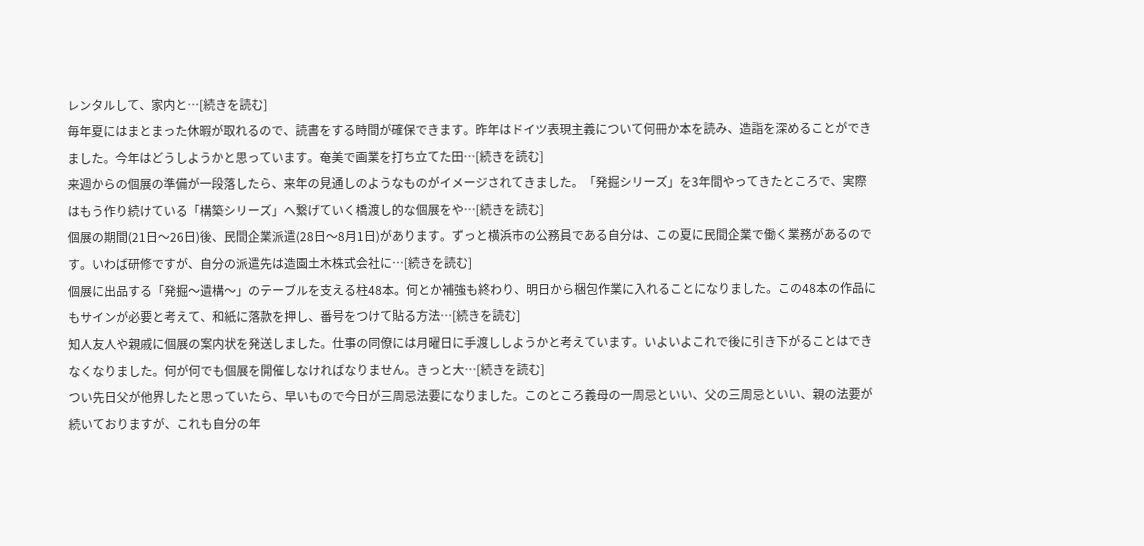レンタルして、家内と…[続きを読む]
毎年夏にはまとまった休暇が取れるので、読書をする時間が確保できます。昨年はドイツ表現主義について何冊か本を読み、造詣を深めることができました。今年はどうしようかと思っています。奄美で画業を打ち立てた田…[続きを読む]
来週からの個展の準備が一段落したら、来年の見通しのようなものがイメージされてきました。「発掘シリーズ」を3年間やってきたところで、実際はもう作り続けている「構築シリーズ」へ繋げていく橋渡し的な個展をや…[続きを読む]
個展の期間(21日〜26日)後、民間企業派遣(28日〜8月1日)があります。ずっと横浜市の公務員である自分は、この夏に民間企業で働く業務があるのです。いわば研修ですが、自分の派遣先は造園土木株式会社に…[続きを読む]
個展に出品する「発掘〜遺構〜」のテーブルを支える柱48本。何とか補強も終わり、明日から梱包作業に入れることになりました。この48本の作品にもサインが必要と考えて、和紙に落款を押し、番号をつけて貼る方法…[続きを読む]
知人友人や親戚に個展の案内状を発送しました。仕事の同僚には月曜日に手渡ししようかと考えています。いよいよこれで後に引き下がることはできなくなりました。何が何でも個展を開催しなければなりません。きっと大…[続きを読む]
つい先日父が他界したと思っていたら、早いもので今日が三周忌法要になりました。このところ義母の一周忌といい、父の三周忌といい、親の法要が続いておりますが、これも自分の年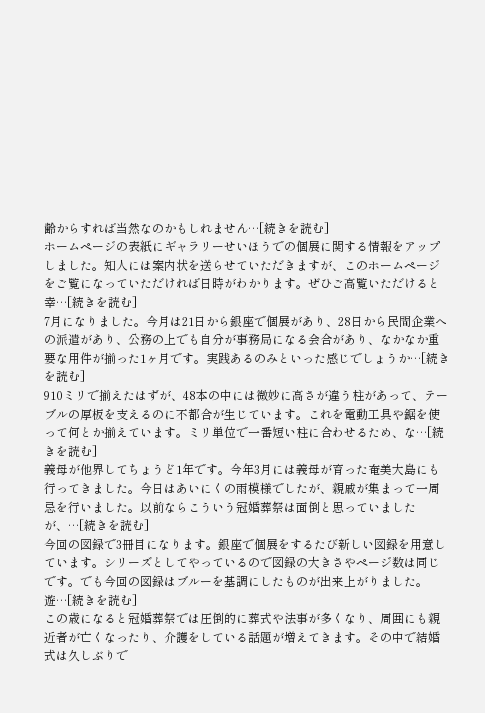齢からすれば当然なのかもしれません…[続きを読む]
ホームページの表紙にギャラリーせいほうでの個展に関する情報をアップしました。知人には案内状を送らせていただきますが、このホームページをご覧になっていただければ日時がわかります。ぜひご高覧いただけると幸…[続きを読む]
7月になりました。今月は21日から銀座で個展があり、28日から民間企業への派遣があり、公務の上でも自分が事務局になる会合があり、なかなか重要な用件が揃った1ヶ月です。実践あるのみといった感じでしょうか…[続きを読む]
910ミリで揃えたはずが、48本の中には微妙に高さが違う柱があって、テーブルの厚板を支えるのに不都合が生じています。これを電動工具や鋸を使って何とか揃えています。ミリ単位で一番短い柱に合わせるため、な…[続きを読む]
義母が他界してちょうど1年です。今年3月には義母が育った奄美大島にも行ってきました。今日はあいにくの雨模様でしたが、親戚が集まって一周忌を行いました。以前ならこういう冠婚葬祭は面倒と思っていましたが、…[続きを読む]
今回の図録で3冊目になります。銀座で個展をするたび新しい図録を用意しています。シリーズとしてやっているので図録の大きさやページ数は同じです。でも今回の図録はブルーを基調にしたものが出来上がりました。遊…[続きを読む]
この歳になると冠婚葬祭では圧倒的に葬式や法事が多くなり、周囲にも親近者が亡くなったり、介護をしている話題が増えてきます。その中で結婚式は久しぶりで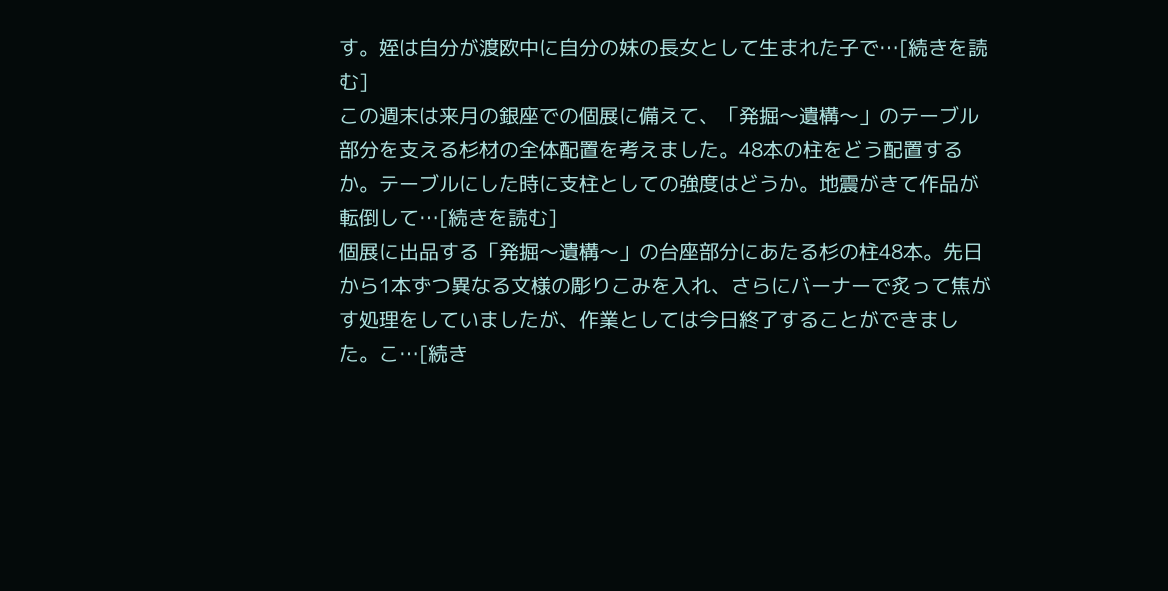す。姪は自分が渡欧中に自分の妹の長女として生まれた子で…[続きを読む]
この週末は来月の銀座での個展に備えて、「発掘〜遺構〜」のテーブル部分を支える杉材の全体配置を考えました。48本の柱をどう配置するか。テーブルにした時に支柱としての強度はどうか。地震がきて作品が転倒して…[続きを読む]
個展に出品する「発掘〜遺構〜」の台座部分にあたる杉の柱48本。先日から1本ずつ異なる文様の彫りこみを入れ、さらにバーナーで炙って焦がす処理をしていましたが、作業としては今日終了することができました。こ…[続き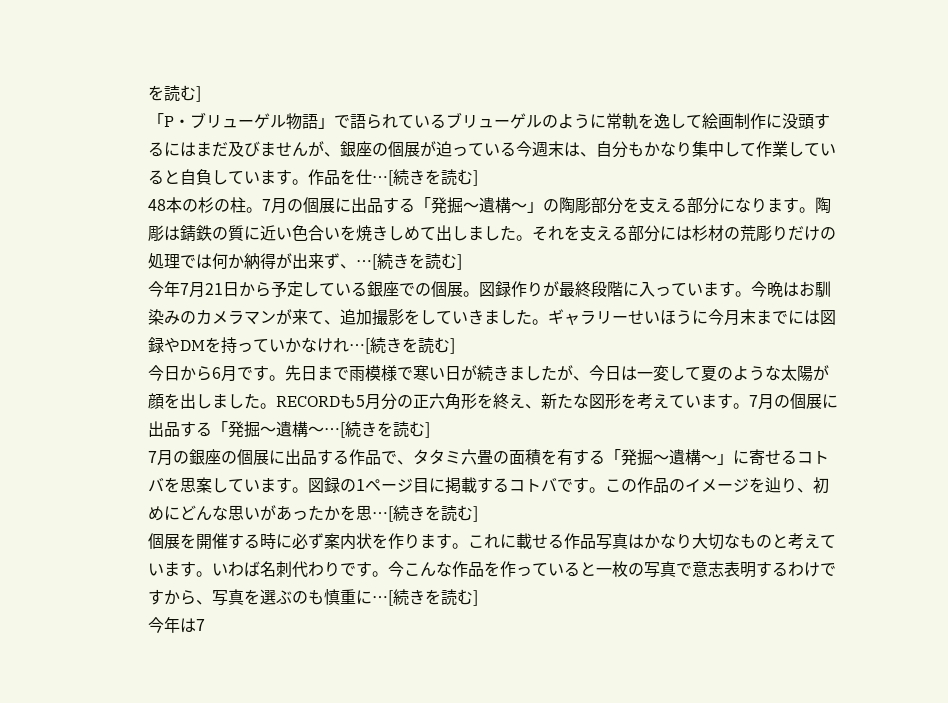を読む]
「P・ブリューゲル物語」で語られているブリューゲルのように常軌を逸して絵画制作に没頭するにはまだ及びませんが、銀座の個展が迫っている今週末は、自分もかなり集中して作業していると自負しています。作品を仕…[続きを読む]
48本の杉の柱。7月の個展に出品する「発掘〜遺構〜」の陶彫部分を支える部分になります。陶彫は錆鉄の質に近い色合いを焼きしめて出しました。それを支える部分には杉材の荒彫りだけの処理では何か納得が出来ず、…[続きを読む]
今年7月21日から予定している銀座での個展。図録作りが最終段階に入っています。今晩はお馴染みのカメラマンが来て、追加撮影をしていきました。ギャラリーせいほうに今月末までには図録やDMを持っていかなけれ…[続きを読む]
今日から6月です。先日まで雨模様で寒い日が続きましたが、今日は一変して夏のような太陽が顔を出しました。RECORDも5月分の正六角形を終え、新たな図形を考えています。7月の個展に出品する「発掘〜遺構〜…[続きを読む]
7月の銀座の個展に出品する作品で、タタミ六畳の面積を有する「発掘〜遺構〜」に寄せるコトバを思案しています。図録の1ページ目に掲載するコトバです。この作品のイメージを辿り、初めにどんな思いがあったかを思…[続きを読む]
個展を開催する時に必ず案内状を作ります。これに載せる作品写真はかなり大切なものと考えています。いわば名刺代わりです。今こんな作品を作っていると一枚の写真で意志表明するわけですから、写真を選ぶのも慎重に…[続きを読む]
今年は7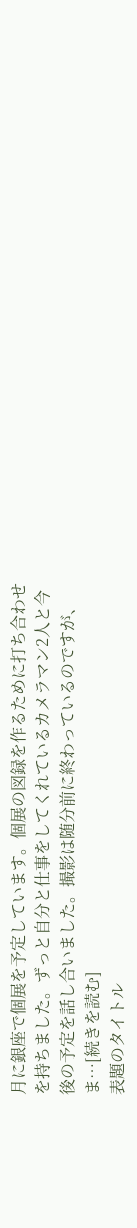月に銀座で個展を予定しています。個展の図録を作るために打ち合わせを持ちました。ずっと自分と仕事をしてくれているカメラマン2人と今後の予定を話し合いました。撮影は随分前に終わっているのですが、ま…[続きを読む]
表題のタイトル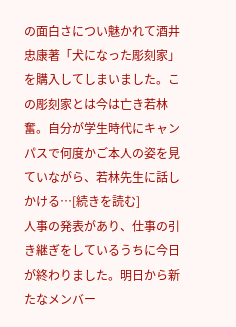の面白さについ魅かれて酒井忠康著「犬になった彫刻家」を購入してしまいました。この彫刻家とは今は亡き若林奮。自分が学生時代にキャンパスで何度かご本人の姿を見ていながら、若林先生に話しかける…[続きを読む]
人事の発表があり、仕事の引き継ぎをしているうちに今日が終わりました。明日から新たなメンバー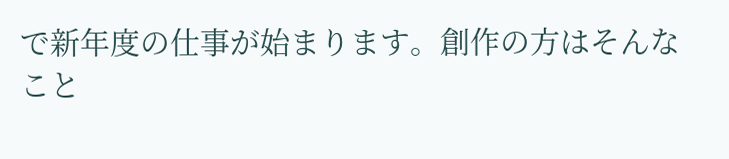で新年度の仕事が始まります。創作の方はそんなこと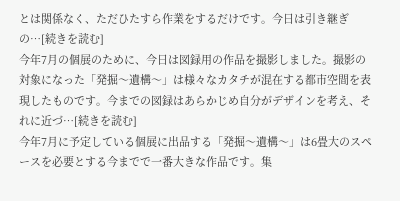とは関係なく、ただひたすら作業をするだけです。今日は引き継ぎの…[続きを読む]
今年7月の個展のために、今日は図録用の作品を撮影しました。撮影の対象になった「発掘〜遺構〜」は様々なカタチが混在する都市空間を表現したものです。今までの図録はあらかじめ自分がデザインを考え、それに近づ…[続きを読む]
今年7月に予定している個展に出品する「発掘〜遺構〜」は6畳大のスペースを必要とする今までで一番大きな作品です。集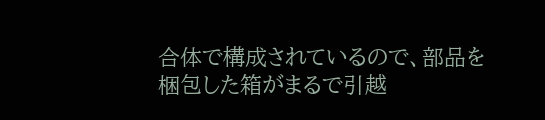合体で構成されているので、部品を梱包した箱がまるで引越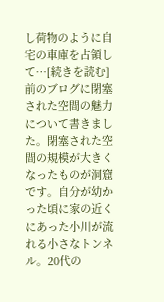し荷物のように自宅の車庫を占領して…[続きを読む]
前のブログに閉塞された空間の魅力について書きました。閉塞された空間の規模が大きくなったものが洞窟です。自分が幼かった頃に家の近くにあった小川が流れる小さなトンネル。20代の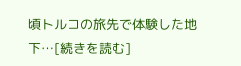頃トルコの旅先で体験した地下…[続きを読む]